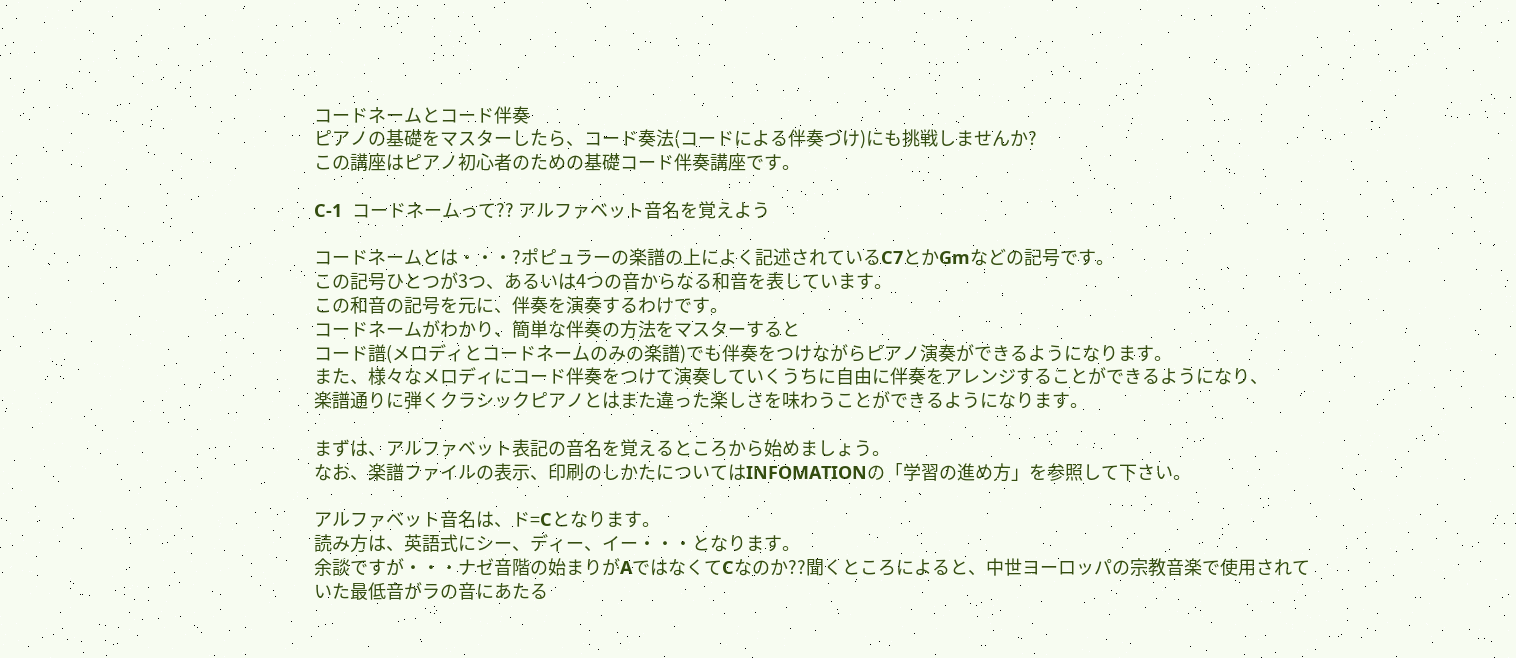コードネームとコード伴奏
ピアノの基礎をマスターしたら、コード奏法(コードによる伴奏づけ)にも挑戦しませんか?
この講座はピアノ初心者のための基礎コード伴奏講座です。

C-1  コードネームって?? アルファベット音名を覚えよう

コードネームとは・・・?ポピュラーの楽譜の上によく記述されているC7とかGmなどの記号です。
この記号ひとつが3つ、あるいは4つの音からなる和音を表しています。
この和音の記号を元に、伴奏を演奏するわけです。
コードネームがわかり、簡単な伴奏の方法をマスターすると
コード譜(メロディとコードネームのみの楽譜)でも伴奏をつけながらピアノ演奏ができるようになります。
また、様々なメロディにコード伴奏をつけて演奏していくうちに自由に伴奏をアレンジすることができるようになり、
楽譜通りに弾くクラシックピアノとはまた違った楽しさを味わうことができるようになります。

まずは、アルファベット表記の音名を覚えるところから始めましょう。
なお、楽譜ファイルの表示、印刷のしかたについてはINFOMATIONの「学習の進め方」を参照して下さい。

アルファベット音名は、ド=Cとなります。
読み方は、英語式にシー、ディー、イー・・・となります。
余談ですが・・・ナゼ音階の始まりがAではなくてCなのか??聞くところによると、中世ヨーロッパの宗教音楽で使用されていた最低音がラの音にあたる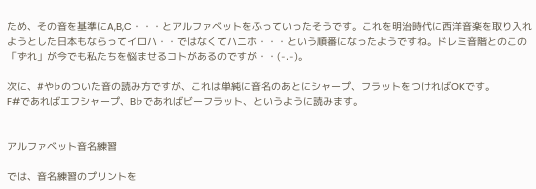ため、その音を基準にA,B,C・・・とアルファベットをふっていったそうです。これを明治時代に西洋音楽を取り入れようとした日本もならってイロハ・・ではなくてハニホ・・・という順番になったようですね。ドレミ音階とのこの「ずれ」が今でも私たちを悩ませるコトがあるのですが・・(-.-)。

次に、#や♭のついた音の読み方ですが、これは単純に音名のあとにシャープ、フラットをつければOKです。
F#であればエフシャープ、B♭であればビーフラット、というように読みます。


アルファベット音名練習

では、音名練習のプリントを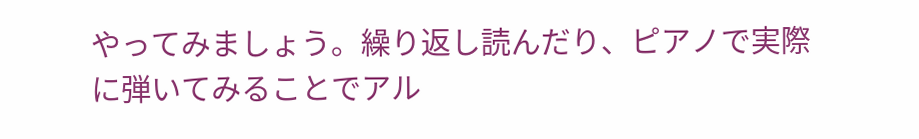やってみましょう。繰り返し読んだり、ピアノで実際に弾いてみることでアル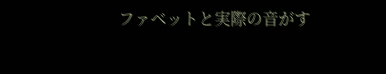ファベットと実際の音がす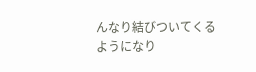んなり結びついてくるようになり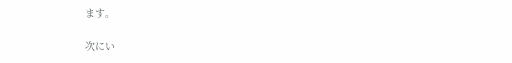ます。

次にい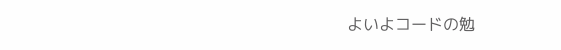よいよコードの勉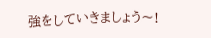強をしていきましょう〜!